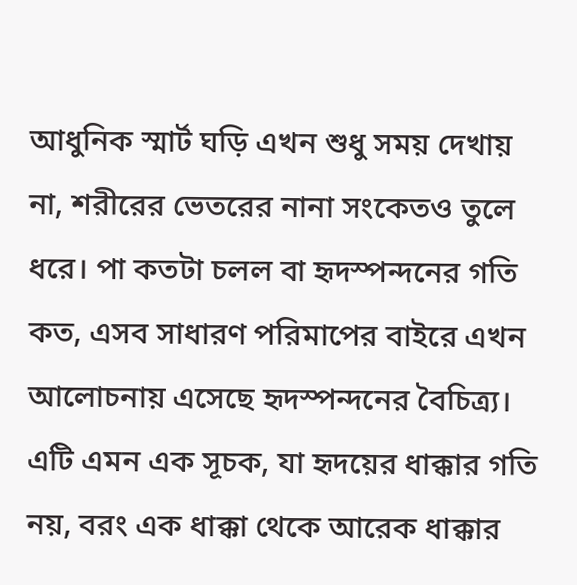আধুনিক স্মার্ট ঘড়ি এখন শুধু সময় দেখায় না, শরীরের ভেতরের নানা সংকেতও তুলে ধরে। পা কতটা চলল বা হৃদস্পন্দনের গতি কত, এসব সাধারণ পরিমাপের বাইরে এখন আলোচনায় এসেছে হৃদস্পন্দনের বৈচিত্র্য। এটি এমন এক সূচক, যা হৃদয়ের ধাক্কার গতি নয়, বরং এক ধাক্কা থেকে আরেক ধাক্কার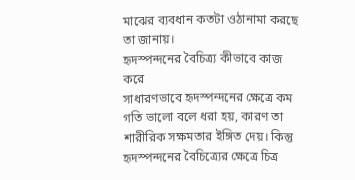মাঝের ব্যবধান কতটা ওঠানামা করছে তা জানায়।
হৃদস্পন্দনের বৈচিত্র্য কীভাবে কাজ করে
সাধারণভাবে হৃদস্পন্দনের ক্ষেত্রে কম গতি ভালো বলে ধরা হয়, কারণ তা শারীরিক সক্ষমতার ইঙ্গিত দেয়। কিন্তু হৃদস্পন্দনের বৈচিত্র্যের ক্ষেত্রে চিত্র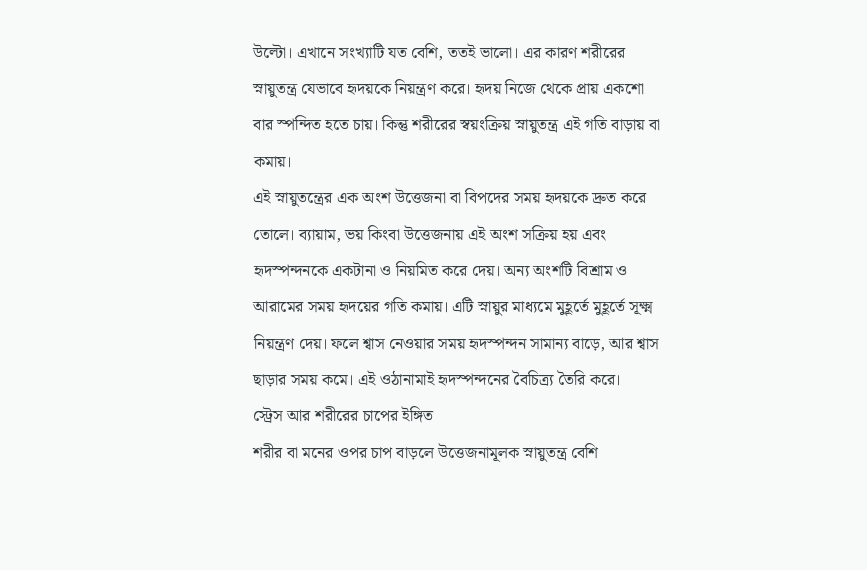উল্টো। এখানে সংখ্যাটি যত বেশি, ততই ভালো। এর কারণ শরীরের স্নায়ুতন্ত্র যেভাবে হৃদয়কে নিয়ন্ত্রণ করে। হৃদয় নিজে থেকে প্রায় একশো বার স্পন্দিত হতে চায়। কিন্তু শরীরের স্বয়ংক্রিয় স্নায়ুতন্ত্র এই গতি বাড়ায় বা কমায়।
এই স্নায়ুতন্ত্রের এক অংশ উত্তেজনা বা বিপদের সময় হৃদয়কে দ্রুত করে তোলে। ব্যায়াম, ভয় কিংবা উত্তেজনায় এই অংশ সক্রিয় হয় এবং হৃদস্পন্দনকে একটানা ও নিয়মিত করে দেয়। অন্য অংশটি বিশ্রাম ও আরামের সময় হৃদয়ের গতি কমায়। এটি স্নায়ুর মাধ্যমে মুহূর্তে মুহূর্তে সূক্ষ্ম নিয়ন্ত্রণ দেয়। ফলে শ্বাস নেওয়ার সময় হৃদস্পন্দন সামান্য বাড়ে, আর শ্বাস ছাড়ার সময় কমে। এই ওঠানামাই হৃদস্পন্দনের বৈচিত্র্য তৈরি করে।
স্ট্রেস আর শরীরের চাপের ইঙ্গিত
শরীর বা মনের ওপর চাপ বাড়লে উত্তেজনামূলক স্নায়ুতন্ত্র বেশি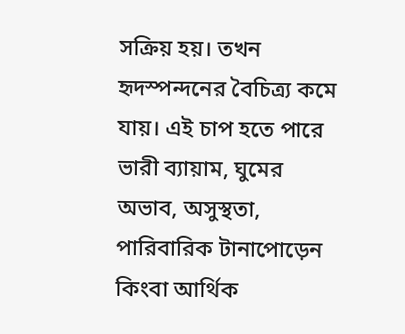সক্রিয় হয়। তখন হৃদস্পন্দনের বৈচিত্র্য কমে যায়। এই চাপ হতে পারে ভারী ব্যায়াম, ঘুমের অভাব, অসুস্থতা, পারিবারিক টানাপোড়েন কিংবা আর্থিক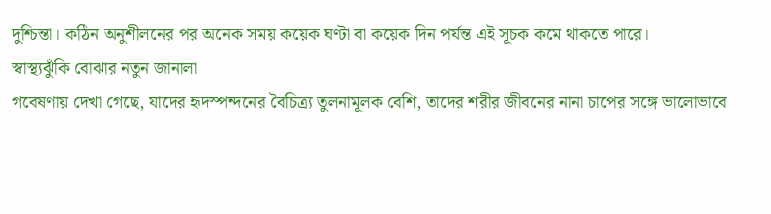দুশ্চিন্তা। কঠিন অনুশীলনের পর অনেক সময় কয়েক ঘণ্টা বা কয়েক দিন পর্যন্ত এই সূচক কমে থাকতে পারে।
স্বাস্থ্যঝুঁকি বোঝার নতুন জানালা
গবেষণায় দেখা গেছে, যাদের হৃদস্পন্দনের বৈচিত্র্য তুলনামূলক বেশি, তাদের শরীর জীবনের নানা চাপের সঙ্গে ভালোভাবে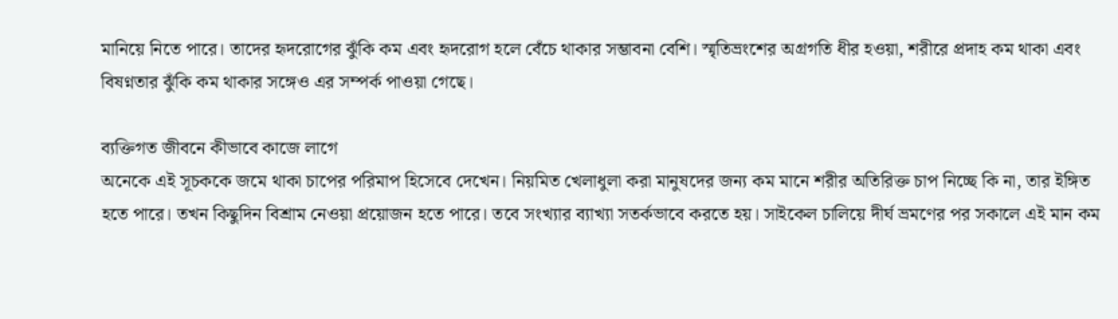মানিয়ে নিতে পারে। তাদের হৃদরোগের ঝুঁকি কম এবং হৃদরোগ হলে বেঁচে থাকার সম্ভাবনা বেশি। স্মৃতিভ্রংশের অগ্রগতি ধীর হওয়া, শরীরে প্রদাহ কম থাকা এবং বিষণ্নতার ঝুঁকি কম থাকার সঙ্গেও এর সম্পর্ক পাওয়া গেছে।

ব্যক্তিগত জীবনে কীভাবে কাজে লাগে
অনেকে এই সূচককে জমে থাকা চাপের পরিমাপ হিসেবে দেখেন। নিয়মিত খেলাধুলা করা মানুষদের জন্য কম মানে শরীর অতিরিক্ত চাপ নিচ্ছে কি না, তার ইঙ্গিত হতে পারে। তখন কিছুদিন বিশ্রাম নেওয়া প্রয়োজন হতে পারে। তবে সংখ্যার ব্যাখ্যা সতর্কভাবে করতে হয়। সাইকেল চালিয়ে দীর্ঘ ভ্রমণের পর সকালে এই মান কম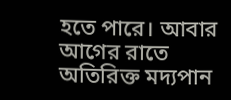হতে পারে। আবার আগের রাতে অতিরিক্ত মদ্যপান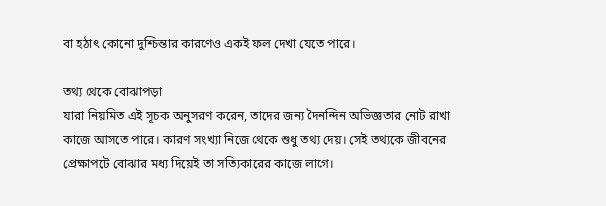বা হঠাৎ কোনো দুশ্চিন্তার কারণেও একই ফল দেখা যেতে পারে।

তথ্য থেকে বোঝাপড়া
যারা নিয়মিত এই সূচক অনুসরণ করেন, তাদের জন্য দৈনন্দিন অভিজ্ঞতার নোট রাখা কাজে আসতে পারে। কারণ সংখ্যা নিজে থেকে শুধু তথ্য দেয়। সেই তথ্যকে জীবনের প্রেক্ষাপটে বোঝার মধ্য দিয়েই তা সত্যিকারের কাজে লাগে।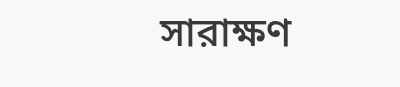সারাক্ষণ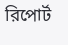রিপোর্ট